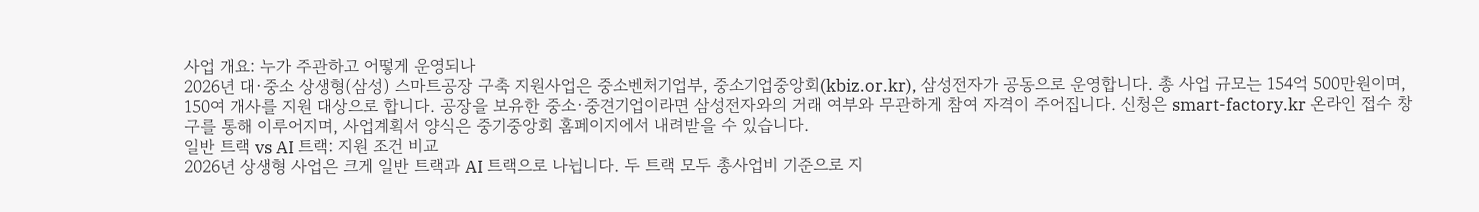사업 개요: 누가 주관하고 어떻게 운영되나
2026년 대·중소 상생형(삼성) 스마트공장 구축 지원사업은 중소벤처기업부, 중소기업중앙회(kbiz.or.kr), 삼성전자가 공동으로 운영합니다. 총 사업 규모는 154억 500만원이며, 150여 개사를 지원 대상으로 합니다. 공장을 보유한 중소·중견기업이라면 삼성전자와의 거래 여부와 무관하게 참여 자격이 주어집니다. 신청은 smart-factory.kr 온라인 접수 창구를 통해 이루어지며, 사업계획서 양식은 중기중앙회 홈페이지에서 내려받을 수 있습니다.
일반 트랙 vs AI 트랙: 지원 조건 비교
2026년 상생형 사업은 크게 일반 트랙과 AI 트랙으로 나뉩니다. 두 트랙 모두 총사업비 기준으로 지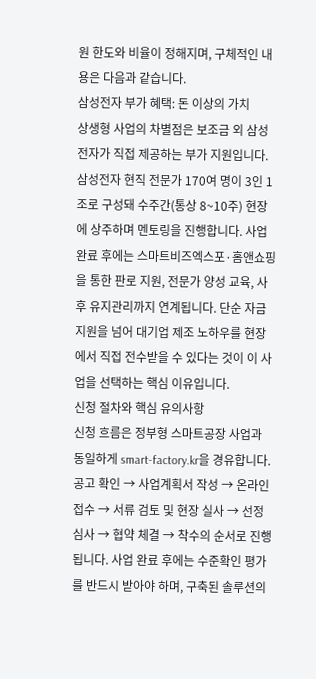원 한도와 비율이 정해지며, 구체적인 내용은 다음과 같습니다.
삼성전자 부가 혜택: 돈 이상의 가치
상생형 사업의 차별점은 보조금 외 삼성전자가 직접 제공하는 부가 지원입니다. 삼성전자 현직 전문가 170여 명이 3인 1조로 구성돼 수주간(통상 8~10주) 현장에 상주하며 멘토링을 진행합니다. 사업 완료 후에는 스마트비즈엑스포·홈앤쇼핑을 통한 판로 지원, 전문가 양성 교육, 사후 유지관리까지 연계됩니다. 단순 자금 지원을 넘어 대기업 제조 노하우를 현장에서 직접 전수받을 수 있다는 것이 이 사업을 선택하는 핵심 이유입니다.
신청 절차와 핵심 유의사항
신청 흐름은 정부형 스마트공장 사업과 동일하게 smart-factory.kr을 경유합니다. 공고 확인 → 사업계획서 작성 → 온라인 접수 → 서류 검토 및 현장 실사 → 선정 심사 → 협약 체결 → 착수의 순서로 진행됩니다. 사업 완료 후에는 수준확인 평가를 반드시 받아야 하며, 구축된 솔루션의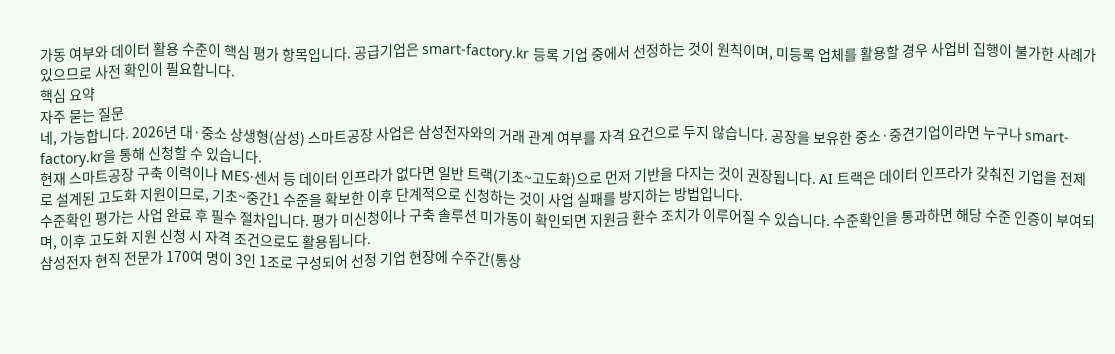가동 여부와 데이터 활용 수준이 핵심 평가 항목입니다. 공급기업은 smart-factory.kr 등록 기업 중에서 선정하는 것이 원칙이며, 미등록 업체를 활용할 경우 사업비 집행이 불가한 사례가 있으므로 사전 확인이 필요합니다.
핵심 요약
자주 묻는 질문
네, 가능합니다. 2026년 대·중소 상생형(삼성) 스마트공장 사업은 삼성전자와의 거래 관계 여부를 자격 요건으로 두지 않습니다. 공장을 보유한 중소·중견기업이라면 누구나 smart-factory.kr을 통해 신청할 수 있습니다.
현재 스마트공장 구축 이력이나 MES·센서 등 데이터 인프라가 없다면 일반 트랙(기초~고도화)으로 먼저 기반을 다지는 것이 권장됩니다. AI 트랙은 데이터 인프라가 갖춰진 기업을 전제로 설계된 고도화 지원이므로, 기초~중간1 수준을 확보한 이후 단계적으로 신청하는 것이 사업 실패를 방지하는 방법입니다.
수준확인 평가는 사업 완료 후 필수 절차입니다. 평가 미신청이나 구축 솔루션 미가동이 확인되면 지원금 환수 조치가 이루어질 수 있습니다. 수준확인을 통과하면 해당 수준 인증이 부여되며, 이후 고도화 지원 신청 시 자격 조건으로도 활용됩니다.
삼성전자 현직 전문가 170여 명이 3인 1조로 구성되어 선정 기업 현장에 수주간(통상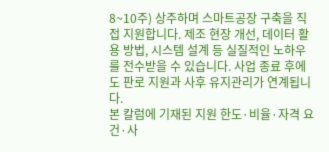8~10주) 상주하며 스마트공장 구축을 직접 지원합니다. 제조 현장 개선, 데이터 활용 방법, 시스템 설계 등 실질적인 노하우를 전수받을 수 있습니다. 사업 종료 후에도 판로 지원과 사후 유지관리가 연계됩니다.
본 칼럼에 기재된 지원 한도·비율·자격 요건·사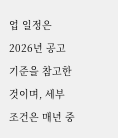업 일정은 2026년 공고 기준을 참고한 것이며, 세부 조건은 매년 중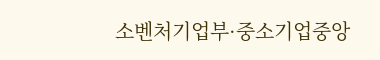소벤처기업부·중소기업중앙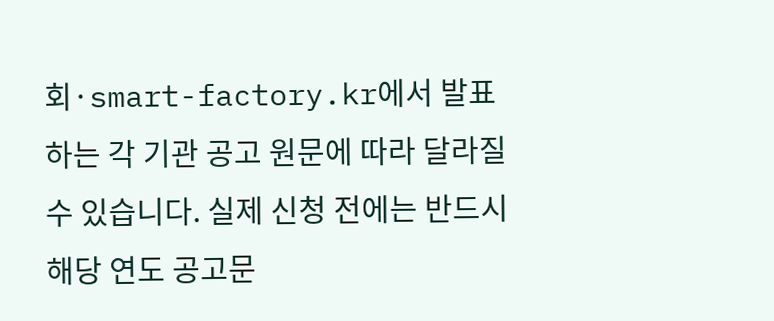회·smart-factory.kr에서 발표하는 각 기관 공고 원문에 따라 달라질 수 있습니다. 실제 신청 전에는 반드시 해당 연도 공고문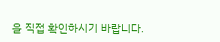을 직접 확인하시기 바랍니다.